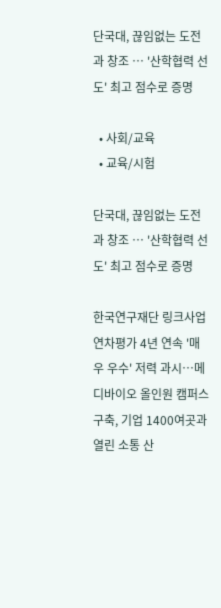단국대, 끊임없는 도전과 창조 … '산학협력 선도' 최고 점수로 증명

  • 사회/교육
  • 교육/시험

단국대, 끊임없는 도전과 창조 … '산학협력 선도' 최고 점수로 증명

한국연구재단 링크사업 연차평가 4년 연속 '매우 우수' 저력 과시…메디바이오 올인원 캠퍼스 구축, 기업 1400여곳과 열린 소통 산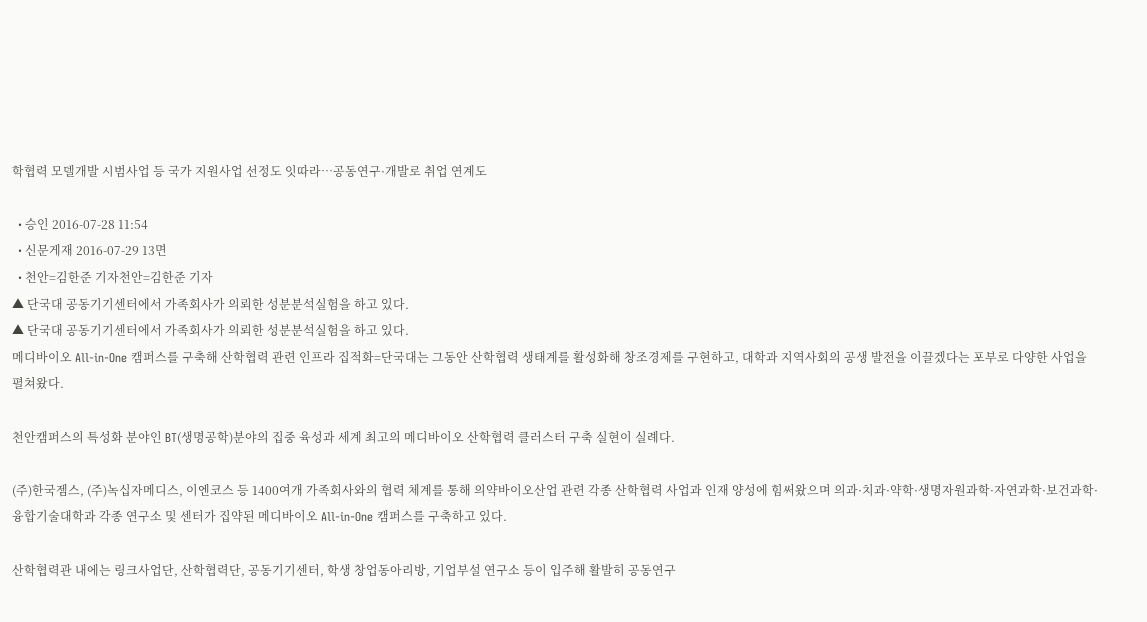학협력 모델개발 시범사업 등 국가 지원사업 선정도 잇따라…공동연구·개발로 취업 연계도

  • 승인 2016-07-28 11:54
  • 신문게재 2016-07-29 13면
  • 천안=김한준 기자천안=김한준 기자
▲ 단국대 공동기기센터에서 가족회사가 의뢰한 성분분석실험을 하고 있다.
▲ 단국대 공동기기센터에서 가족회사가 의뢰한 성분분석실험을 하고 있다.
메디바이오 All-in-One 캠퍼스를 구축해 산학협력 관련 인프라 집적화=단국대는 그동안 산학협력 생태계를 활성화해 창조경제를 구현하고, 대학과 지역사회의 공생 발전을 이끌겠다는 포부로 다양한 사업을 펼쳐왔다.

천안캠퍼스의 특성화 분야인 BT(생명공학)분야의 집중 육성과 세계 최고의 메디바이오 산학협력 클러스터 구축 실현이 실례다.

(주)한국젬스, (주)녹십자메디스, 이엔코스 등 1400여개 가족회사와의 협력 체계를 통해 의약바이오산업 관련 각종 산학협력 사업과 인재 양성에 힘써왔으며 의과·치과·약학·생명자원과학·자연과학·보건과학·융합기술대학과 각종 연구소 및 센터가 집약된 메디바이오 All-in-One 캠퍼스를 구축하고 있다.

산학협력관 내에는 링크사업단, 산학협력단, 공동기기센터, 학생 창업동아리방, 기업부설 연구소 등이 입주해 활발히 공동연구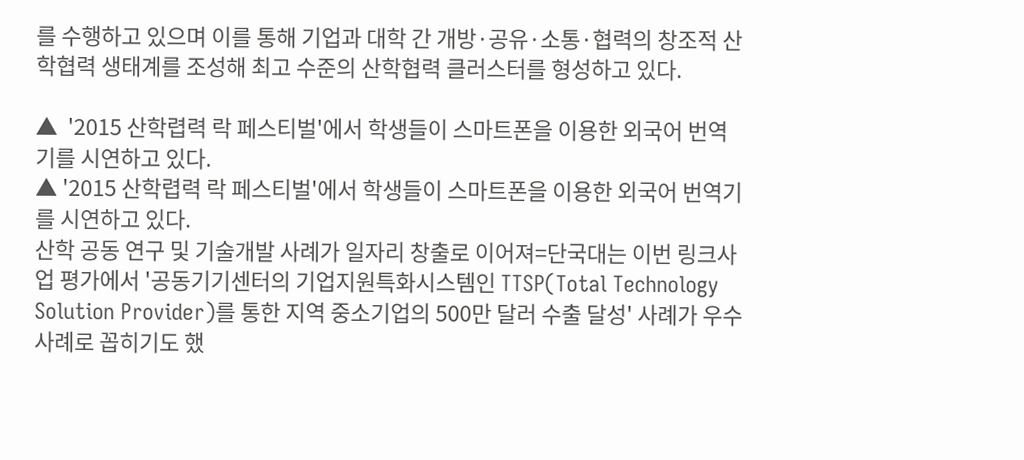를 수행하고 있으며 이를 통해 기업과 대학 간 개방·공유·소통·협력의 창조적 산학협력 생태계를 조성해 최고 수준의 산학협력 클러스터를 형성하고 있다.

▲  '2015 산학렵력 락 페스티벌'에서 학생들이 스마트폰을 이용한 외국어 번역기를 시연하고 있다.
▲ '2015 산학렵력 락 페스티벌'에서 학생들이 스마트폰을 이용한 외국어 번역기를 시연하고 있다.
산학 공동 연구 및 기술개발 사례가 일자리 창출로 이어져=단국대는 이번 링크사업 평가에서 '공동기기센터의 기업지원특화시스템인 TTSP(Total Technology Solution Provider)를 통한 지역 중소기업의 500만 달러 수출 달성' 사례가 우수 사례로 꼽히기도 했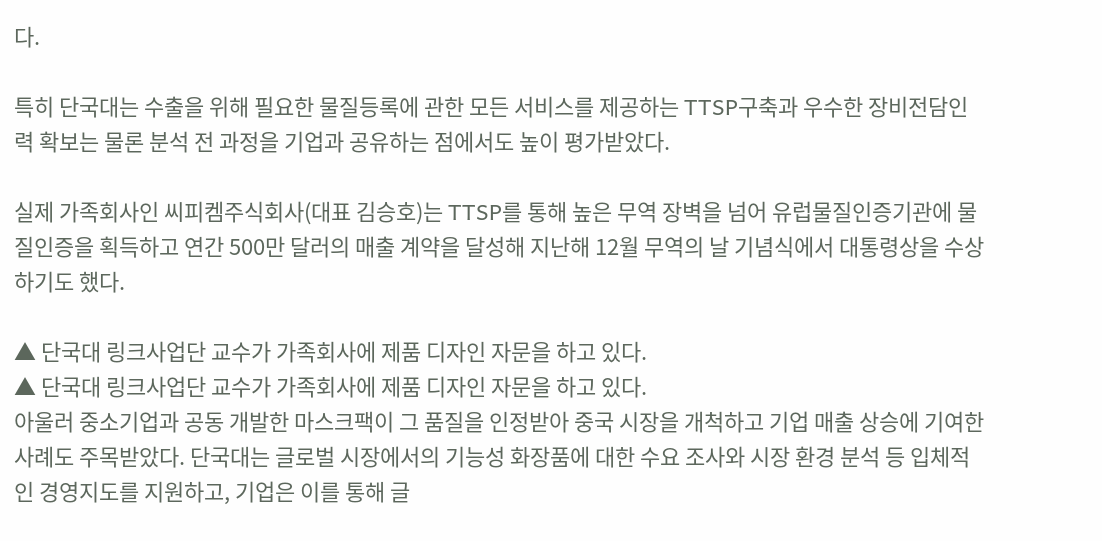다.

특히 단국대는 수출을 위해 필요한 물질등록에 관한 모든 서비스를 제공하는 TTSP구축과 우수한 장비전담인력 확보는 물론 분석 전 과정을 기업과 공유하는 점에서도 높이 평가받았다.

실제 가족회사인 씨피켐주식회사(대표 김승호)는 TTSP를 통해 높은 무역 장벽을 넘어 유럽물질인증기관에 물질인증을 획득하고 연간 500만 달러의 매출 계약을 달성해 지난해 12월 무역의 날 기념식에서 대통령상을 수상하기도 했다.

▲ 단국대 링크사업단 교수가 가족회사에 제품 디자인 자문을 하고 있다.
▲ 단국대 링크사업단 교수가 가족회사에 제품 디자인 자문을 하고 있다.
아울러 중소기업과 공동 개발한 마스크팩이 그 품질을 인정받아 중국 시장을 개척하고 기업 매출 상승에 기여한 사례도 주목받았다. 단국대는 글로벌 시장에서의 기능성 화장품에 대한 수요 조사와 시장 환경 분석 등 입체적인 경영지도를 지원하고, 기업은 이를 통해 글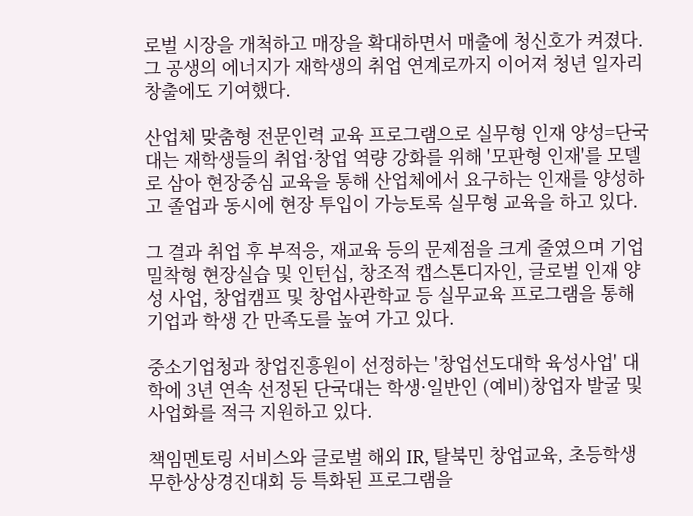로벌 시장을 개척하고 매장을 확대하면서 매출에 청신호가 켜졌다. 그 공생의 에너지가 재학생의 취업 연계로까지 이어져 청년 일자리 창출에도 기여했다.

산업체 맞춤형 전문인력 교육 프로그램으로 실무형 인재 양성=단국대는 재학생들의 취업·창업 역량 강화를 위해 '모판형 인재'를 모델로 삼아 현장중심 교육을 통해 산업체에서 요구하는 인재를 양성하고 졸업과 동시에 현장 투입이 가능토록 실무형 교육을 하고 있다.

그 결과 취업 후 부적응, 재교육 등의 문제점을 크게 줄였으며 기업밀착형 현장실습 및 인턴십, 창조적 캡스톤디자인, 글로벌 인재 양성 사업, 창업캠프 및 창업사관학교 등 실무교육 프로그램을 통해 기업과 학생 간 만족도를 높여 가고 있다.

중소기업청과 창업진흥원이 선정하는 '창업선도대학 육성사업' 대학에 3년 연속 선정된 단국대는 학생·일반인 (예비)창업자 발굴 및 사업화를 적극 지원하고 있다.

책임멘토링 서비스와 글로벌 해외 IR, 탈북민 창업교육, 초등학생 무한상상경진대회 등 특화된 프로그램을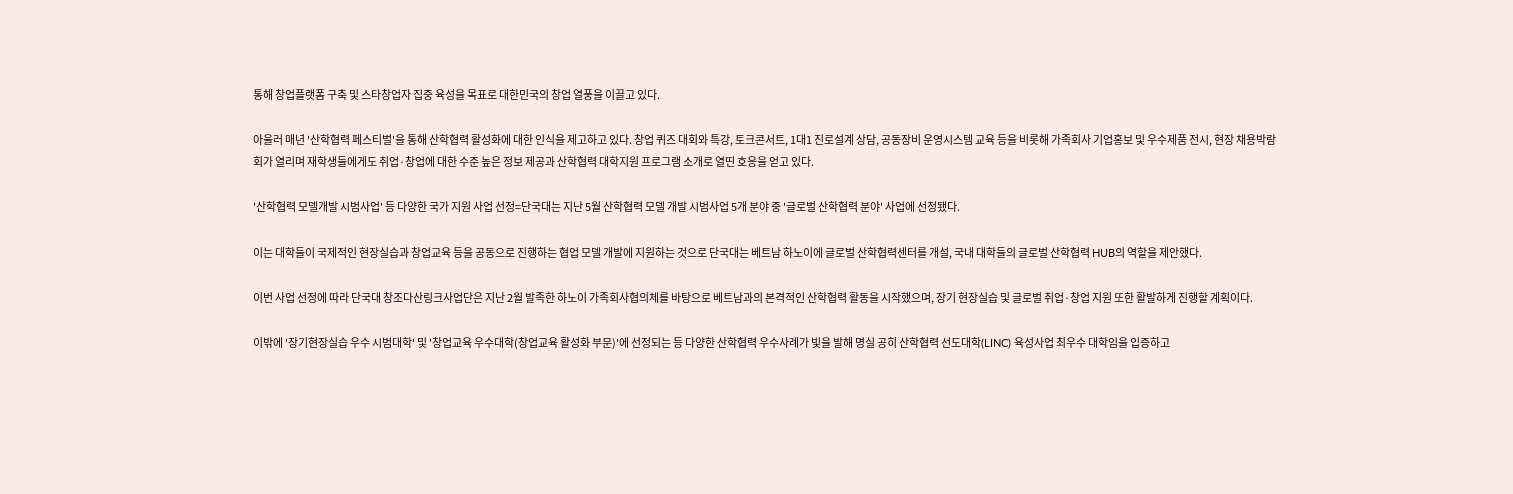통해 창업플랫폼 구축 및 스타창업자 집중 육성을 목표로 대한민국의 창업 열풍을 이끌고 있다.

아울러 매년 '산학협력 페스티벌'을 통해 산학협력 활성화에 대한 인식을 제고하고 있다. 창업 퀴즈 대회와 특강, 토크콘서트, 1대1 진로설계 상담, 공동장비 운영시스템 교육 등을 비롯해 가족회사 기업홍보 및 우수제품 전시, 현장 채용박람회가 열리며 재학생들에게도 취업·창업에 대한 수준 높은 정보 제공과 산학협력 대학지원 프로그램 소개로 열띤 호응을 얻고 있다.

'산학협력 모델개발 시범사업' 등 다양한 국가 지원 사업 선정=단국대는 지난 5월 산학협력 모델 개발 시범사업 5개 분야 중 '글로벌 산학협력 분야' 사업에 선정됐다.

이는 대학들이 국제적인 현장실습과 창업교육 등을 공동으로 진행하는 협업 모델 개발에 지원하는 것으로 단국대는 베트남 하노이에 글로벌 산학협력센터를 개설, 국내 대학들의 글로벌 산학협력 HUB의 역할을 제안했다.

이번 사업 선정에 따라 단국대 창조다산링크사업단은 지난 2월 발족한 하노이 가족회사협의체를 바탕으로 베트남과의 본격적인 산학협력 활동을 시작했으며, 장기 현장실습 및 글로벌 취업·창업 지원 또한 활발하게 진행할 계획이다.

이밖에 '장기현장실습 우수 시범대학' 및 '창업교육 우수대학(창업교육 활성화 부문)'에 선정되는 등 다양한 산학협력 우수사례가 빛을 발해 명실 공히 산학협력 선도대학(LINC) 육성사업 최우수 대학임을 입증하고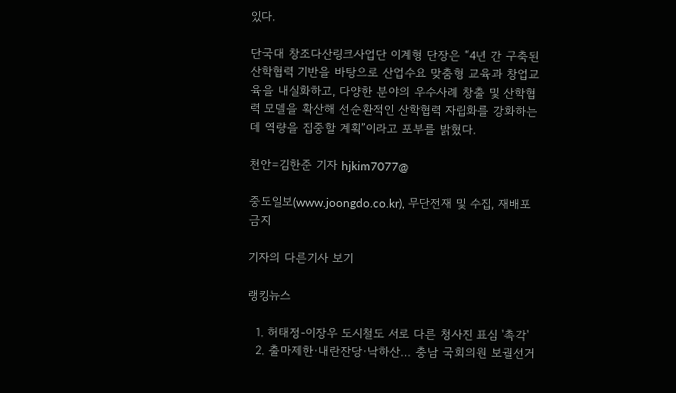있다.

단국대 창조다산링크사업단 이계형 단장은 “4년 간 구축된 산학협력 기반을 바탕으로 산업수요 맞춤형 교육과 창업교육을 내실화하고, 다양한 분야의 우수사례 창출 및 산학협력 모델을 확산해 선순환적인 산학협력 자립화를 강화하는데 역량을 집중할 계획”이라고 포부를 밝혔다.

천안=김한준 기자 hjkim7077@

중도일보(www.joongdo.co.kr), 무단전재 및 수집, 재배포 금지

기자의 다른기사 보기

랭킹뉴스

  1. 허태정-이장우 도시철도 서로 다른 청사진 표심 '촉각'
  2. 출마제한·내란잔당·낙하산… 충남 국회의원 보궐선거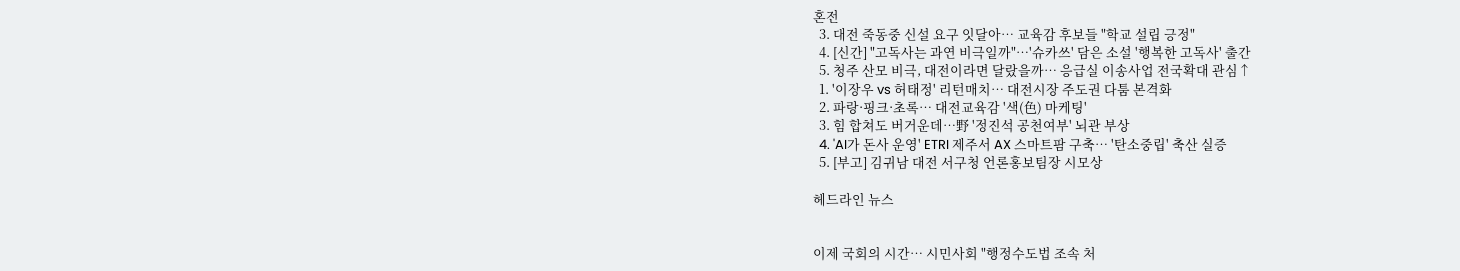혼전
  3. 대전 죽동중 신설 요구 잇달아… 교육감 후보들 "학교 설립 긍정"
  4. [신간] "고독사는 과연 비극일까"…'슈카쓰' 담은 소설 '행복한 고독사' 출간
  5. 청주 산모 비극, 대전이라면 달랐을까… 응급실 이송사업 전국확대 관심↑
  1. '이장우 vs 허태정' 리턴매치… 대전시장 주도권 다툼 본격화
  2. 파랑·핑크·초록… 대전교육감 '색(色) 마케팅'
  3. 힘 합쳐도 버거운데…野 '정진석 공천여부' 뇌관 부상
  4. 'AI가 돈사 운영' ETRI 제주서 AX 스마트팜 구축… '탄소중립' 축산 실증
  5. [부고] 김귀남 대전 서구청 언론홍보팀장 시모상

헤드라인 뉴스


이제 국회의 시간… 시민사회 "행정수도법 조속 처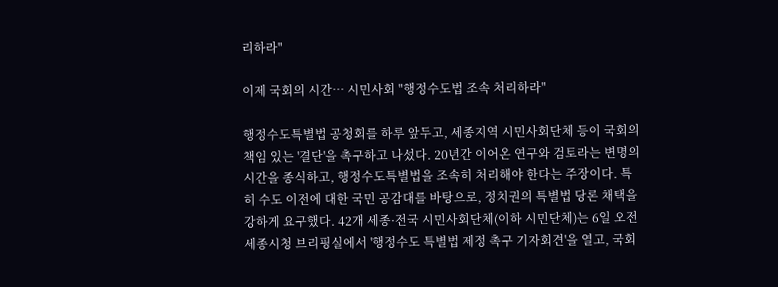리하라"

이제 국회의 시간… 시민사회 "행정수도법 조속 처리하라"

행정수도특별법 공청회를 하루 앞두고, 세종지역 시민사회단체 등이 국회의 책임 있는 '결단'을 촉구하고 나섰다. 20년간 이어온 연구와 검토라는 변명의 시간을 종식하고, 행정수도특별법을 조속히 처리해야 한다는 주장이다. 특히 수도 이전에 대한 국민 공감대를 바탕으로, 정치권의 특별법 당론 채택을 강하게 요구했다. 42개 세종·전국 시민사회단체(이하 시민단체)는 6일 오전 세종시청 브리핑실에서 '행정수도 특별법 제정 촉구 기자회견'을 열고, 국회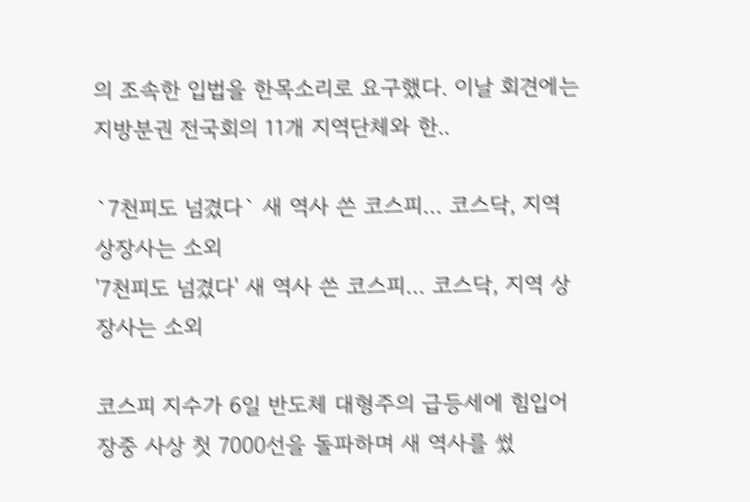의 조속한 입법을 한목소리로 요구했다. 이날 회견에는 지방분권 전국회의 11개 지역단체와 한..

`7천피도 넘겼다` 새 역사 쓴 코스피… 코스닥, 지역 상장사는 소외
'7천피도 넘겼다' 새 역사 쓴 코스피… 코스닥, 지역 상장사는 소외

코스피 지수가 6일 반도체 대형주의 급등세에 힘입어 장중 사상 첫 7000선을 돌파하며 새 역사를 썼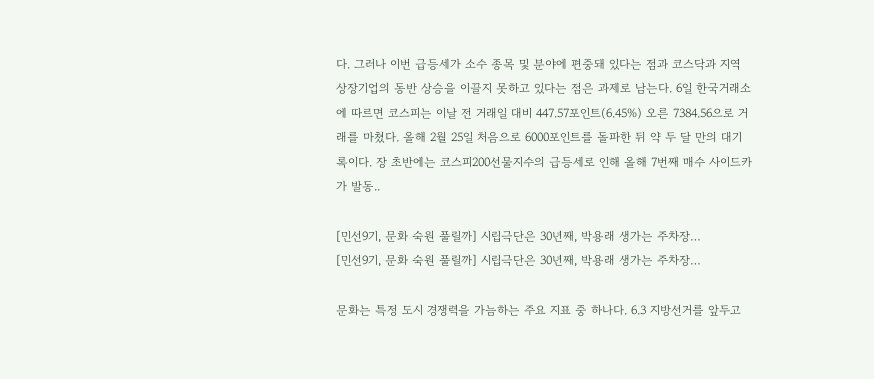다. 그러나 이번 급등세가 소수 종목 및 분야에 편중돼 있다는 점과 코스닥과 지역 상장기업의 동반 상승을 이끌지 못하고 있다는 점은 과제로 남는다. 6일 한국거래소에 따르면 코스피는 이날 전 거래일 대비 447.57포인트(6.45%) 오른 7384.56으로 거래를 마쳤다. 올해 2월 25일 처음으로 6000포인트를 돌파한 뒤 약 두 달 만의 대기록이다. 장 초반에는 코스피200선물지수의 급등세로 인해 올해 7번째 매수 사이드카가 발동..

[민선9기, 문화 숙원 풀릴까] 시립극단은 30년째, 박용래 생가는 주차장…
[민선9기, 문화 숙원 풀릴까] 시립극단은 30년째, 박용래 생가는 주차장…

문화는 특정 도시 경쟁력을 가늠하는 주요 지표 중 하나다. 6.3 지방선거를 앞두고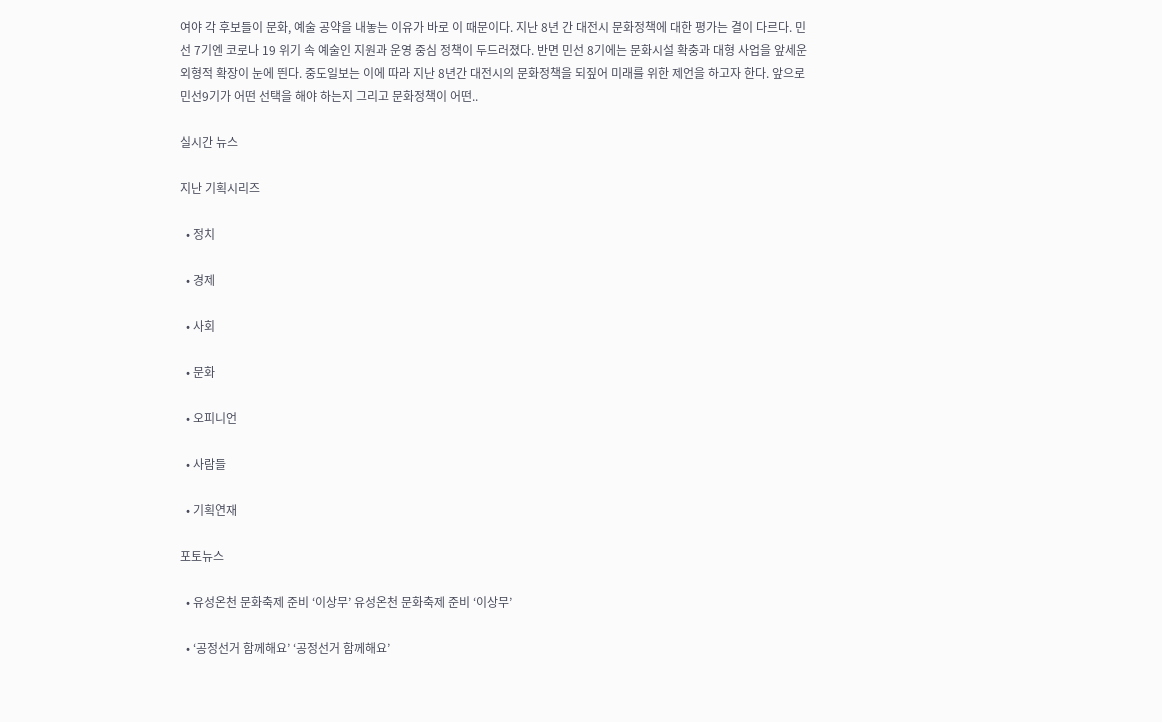여야 각 후보들이 문화, 예술 공약을 내놓는 이유가 바로 이 때문이다. 지난 8년 간 대전시 문화정책에 대한 평가는 결이 다르다. 민선 7기엔 코로나 19 위기 속 예술인 지원과 운영 중심 정책이 두드러졌다. 반면 민선 8기에는 문화시설 확충과 대형 사업을 앞세운 외형적 확장이 눈에 띈다. 중도일보는 이에 따라 지난 8년간 대전시의 문화정책을 되짚어 미래를 위한 제언을 하고자 한다. 앞으로 민선9기가 어떤 선택을 해야 하는지 그리고 문화정책이 어떤..

실시간 뉴스

지난 기획시리즈

  • 정치

  • 경제

  • 사회

  • 문화

  • 오피니언

  • 사람들

  • 기획연재

포토뉴스

  • 유성온천 문화축제 준비 ‘이상무’ 유성온천 문화축제 준비 ‘이상무’

  • ‘공정선거 함께해요’ ‘공정선거 함께해요’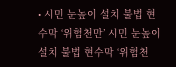• 시민 눈높이 설치 불법 현수막 ‘위험천만’ 시민 눈높이 설치 불법 현수막 ‘위험천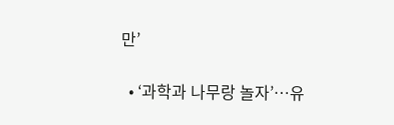만’

  • ‘과학과 나무랑 놀자’…유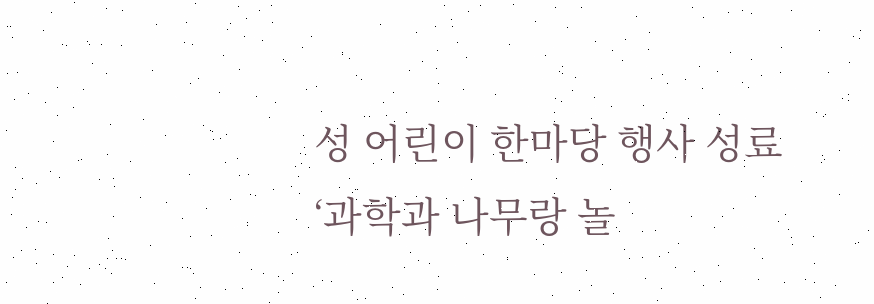성 어린이 한마당 행사 성료 ‘과학과 나무랑 놀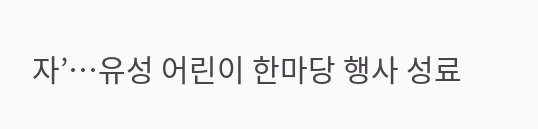자’…유성 어린이 한마당 행사 성료